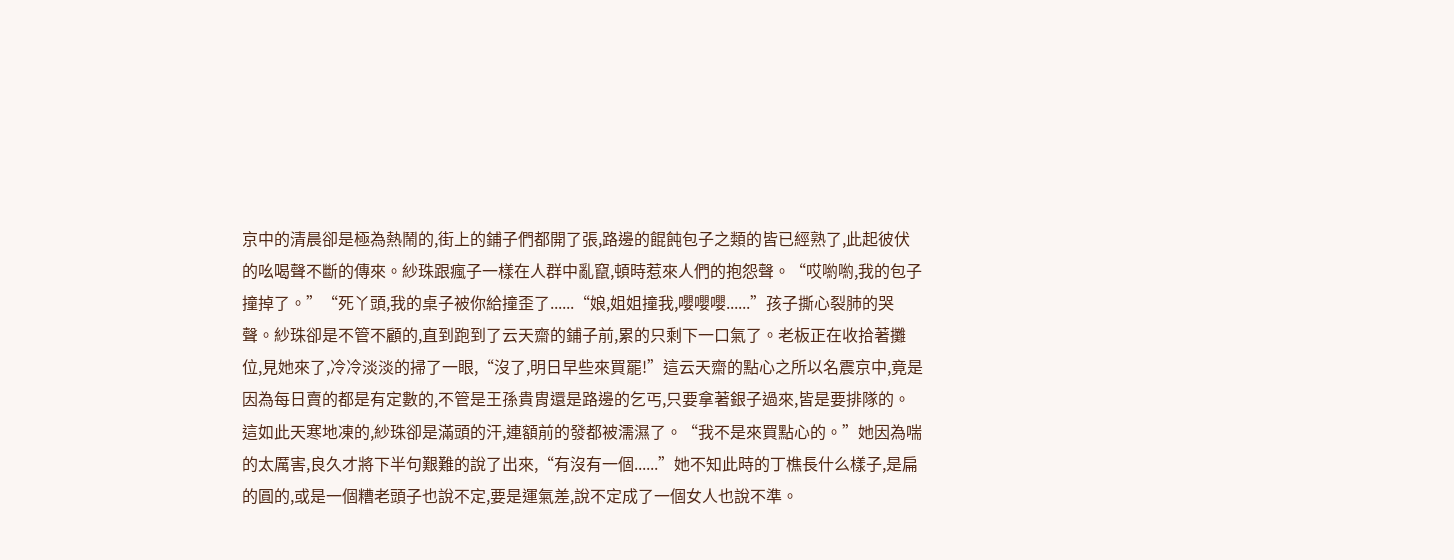京中的清晨卻是極為熱鬧的,街上的鋪子們都開了張,路邊的餛飩包子之類的皆已經熟了,此起彼伏的吆喝聲不斷的傳來。紗珠跟瘋子一樣在人群中亂竄,頓時惹來人們的抱怨聲。“哎喲喲,我的包子撞掉了。”“死丫頭,我的桌子被你給撞歪了......“娘,姐姐撞我,嚶嚶嚶......”孩子撕心裂肺的哭聲。紗珠卻是不管不顧的,直到跑到了云天齋的鋪子前,累的只剩下一口氣了。老板正在收拾著攤位,見她來了,冷冷淡淡的掃了一眼,“沒了,明日早些來買罷!”這云天齋的點心之所以名震京中,竟是因為每日賣的都是有定數的,不管是王孫貴胄還是路邊的乞丐,只要拿著銀子過來,皆是要排隊的。這如此天寒地凍的,紗珠卻是滿頭的汗,連額前的發都被濡濕了。“我不是來買點心的。”她因為喘的太厲害,良久才將下半句艱難的說了出來,“有沒有一個......”她不知此時的丁樵長什么樣子,是扁的圓的,或是一個糟老頭子也說不定,要是運氣差,說不定成了一個女人也說不準。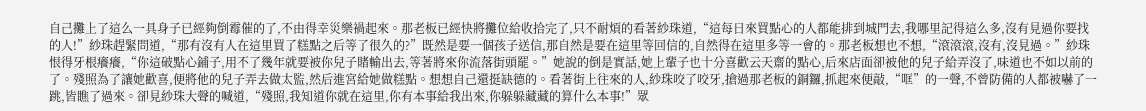自己攤上了這么一具身子已經夠倒霉催的了,不由得幸災樂禍起來。那老板已經快將攤位給收拾完了,只不耐煩的看著紗珠道,“這每日來買點心的人都能排到城門去,我哪里記得這么多,沒有見過你要找的人!”紗珠趕緊問道,“那有沒有人在這里買了糕點之后等了很久的?”既然是要一個孩子送信,那自然是要在這里等回信的,自然得在這里多等一會的。那老板想也不想,“滾滾滾,沒有,沒見過。”紗珠恨得牙根癢癢,“你這破點心鋪子,用不了幾年就要被你兒子賭輸出去,等著將來你流落街頭罷。”她說的倒是實話,她上輩子也十分喜歡云天齋的點心,后來店面卻被他的兒子給弄沒了,味道也不如以前的了。殘照為了讓她歡喜,便將他的兒子弄去做太監,然后進宮給她做糕點。想想自己還挺缺德的。看著街上往來的人,紗珠咬了咬牙,搶過那老板的銅鑼,抓起來便敲,“哐”的一聲,不曾防備的人都被嚇了一跳,皆瞧了過來。卻見紗珠大聲的喊道,“殘照,我知道你就在這里,你有本事給我出來,你躲躲藏藏的算什么本事!”眾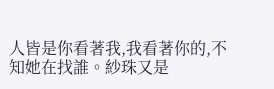人皆是你看著我,我看著你的,不知她在找誰。紗珠又是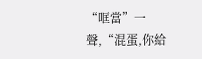“哐當”一聲,“混蛋,你給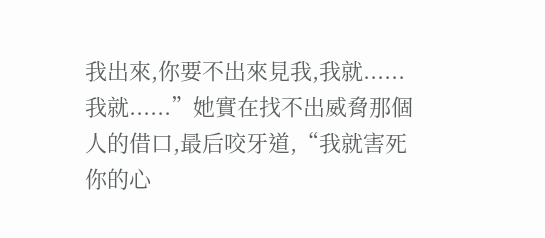我出來,你要不出來見我,我就......我就......”她實在找不出威脅那個人的借口,最后咬牙道,“我就害死你的心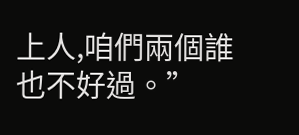上人,咱們兩個誰也不好過。”